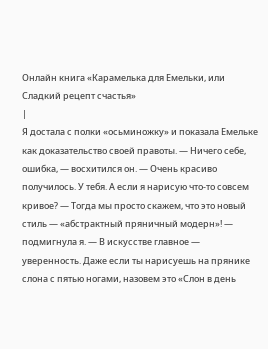Онлайн книга «Карамелька для Емельки, или Сладкий рецепт счастья»
|
Я достала с полки «осьминожку» и показала Емельке как доказательство своей правоты. — Ничего себе, ошибка, — восхитился он. — Очень красиво получилось. У тебя. А если я нарисую что-то совсем кривое? — Тогда мы просто скажем, что это новый стиль — «абстрактный пряничный модерн»! — подмигнула я. — В искусстве главное — уверенность. Даже если ты нарисуешь на прянике слона с пятью ногами, назовем это «Слон в день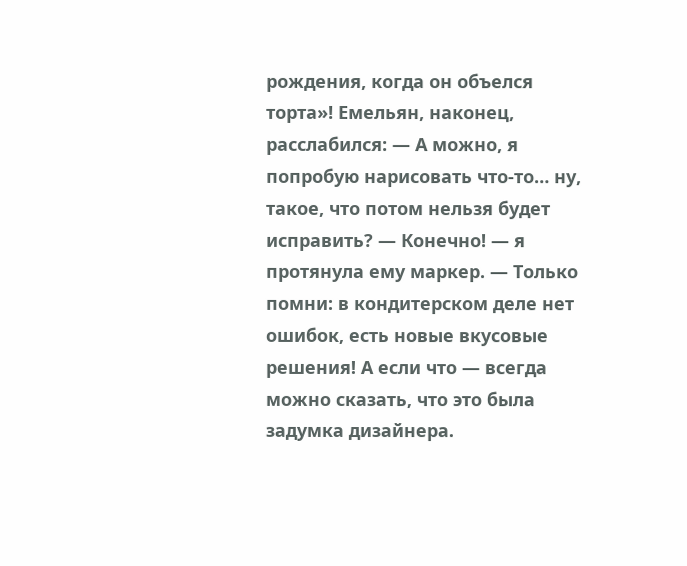рождения, когда он объелся торта»! Емельян, наконец, расслабился: — А можно, я попробую нарисовать что-то… ну, такое, что потом нельзя будет исправить? — Конечно! — я протянула ему маркер. — Только помни: в кондитерском деле нет ошибок, есть новые вкусовые решения! А если что — всегда можно сказать, что это была задумка дизайнера.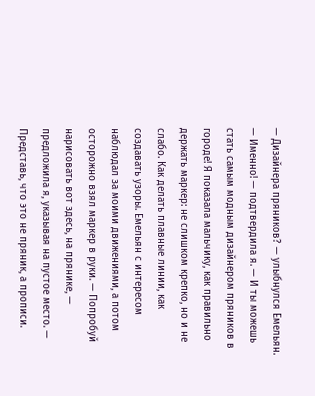— Дизайнера пряников? — улыбнулся Емельян. — Именно! — подтвердила я. — И ты можешь стать самым модным дизайнером пряников в городе! Я показала мальчику, как правильно держать маркер: не слишком крепко, но и не слабо. Как делать плавные линии, как создавать узоры. Емельян с интересом наблюдал за моими движениями, а потом осторожно взял маркер в руки. — Попробуй нарисовать вот здесь, на прянике, — предложила я, указывая на пустое место. — Представь, что это не пряник, а прописи.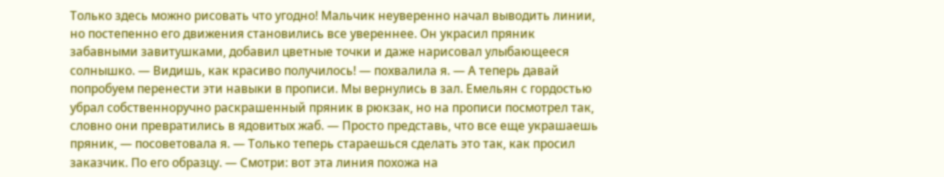Только здесь можно рисовать что угодно! Мальчик неуверенно начал выводить линии, но постепенно его движения становились все увереннее. Он украсил пряник забавными завитушками, добавил цветные точки и даже нарисовал улыбающееся солнышко. — Видишь, как красиво получилось! — похвалила я. — А теперь давай попробуем перенести эти навыки в прописи. Мы вернулись в зал. Емельян с гордостью убрал собственноручно раскрашенный пряник в рюкзак, но на прописи посмотрел так, словно они превратились в ядовитых жаб. — Просто представь, что все еще украшаешь пряник, — посоветовала я. — Только теперь стараешься сделать это так, как просил заказчик. По его образцу. — Смотри: вот эта линия похожа на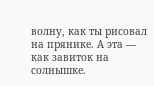волну, как ты рисовал на прянике. А эта — как завиток на солнышке.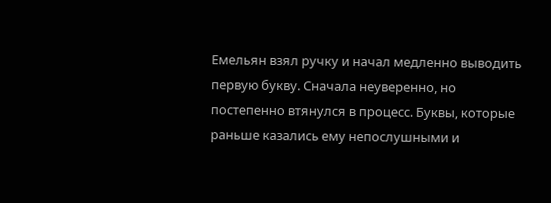Емельян взял ручку и начал медленно выводить первую букву. Сначала неуверенно, но постепенно втянулся в процесс. Буквы, которые раньше казались ему непослушными и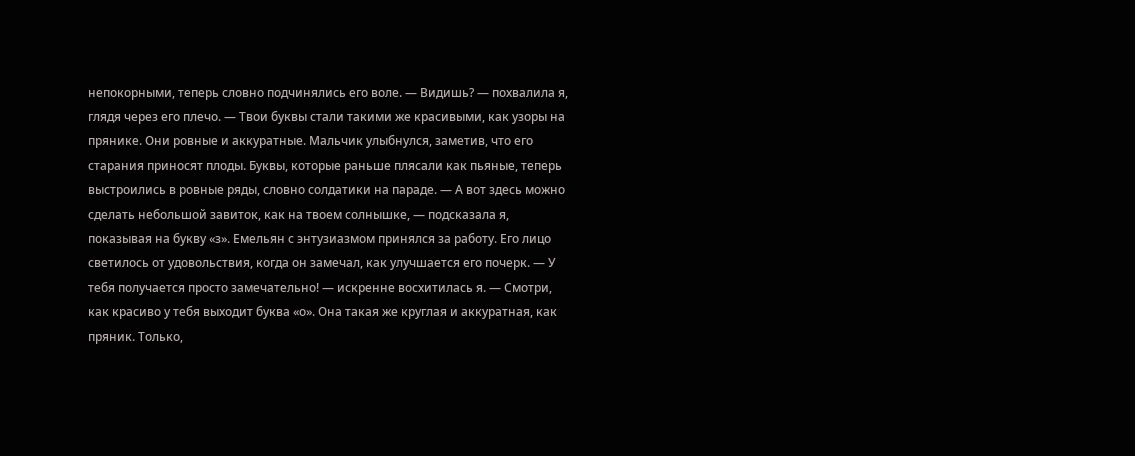непокорными, теперь словно подчинялись его воле. — Видишь? — похвалила я, глядя через его плечо. — Твои буквы стали такими же красивыми, как узоры на прянике. Они ровные и аккуратные. Мальчик улыбнулся, заметив, что его старания приносят плоды. Буквы, которые раньше плясали как пьяные, теперь выстроились в ровные ряды, словно солдатики на параде. — А вот здесь можно сделать небольшой завиток, как на твоем солнышке, — подсказала я, показывая на букву «з». Емельян с энтузиазмом принялся за работу. Его лицо светилось от удовольствия, когда он замечал, как улучшается его почерк. — У тебя получается просто замечательно! — искренне восхитилась я. — Смотри, как красиво у тебя выходит буква «о». Она такая же круглая и аккуратная, как пряник. Только,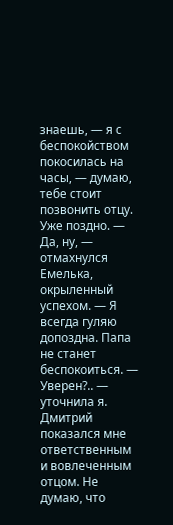знаешь, — я с беспокойством покосилась на часы, — думаю, тебе стоит позвонить отцу. Уже поздно. — Да, ну, — отмахнулся Емелька, окрыленный успехом. — Я всегда гуляю допоздна. Папа не станет беспокоиться. — Уверен?.. — уточнила я. Дмитрий показался мне ответственным и вовлеченным отцом. Не думаю, что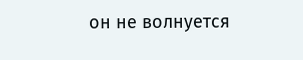он не волнуется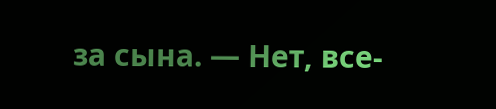за сына. — Нет, все-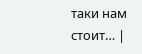таки нам стоит… |